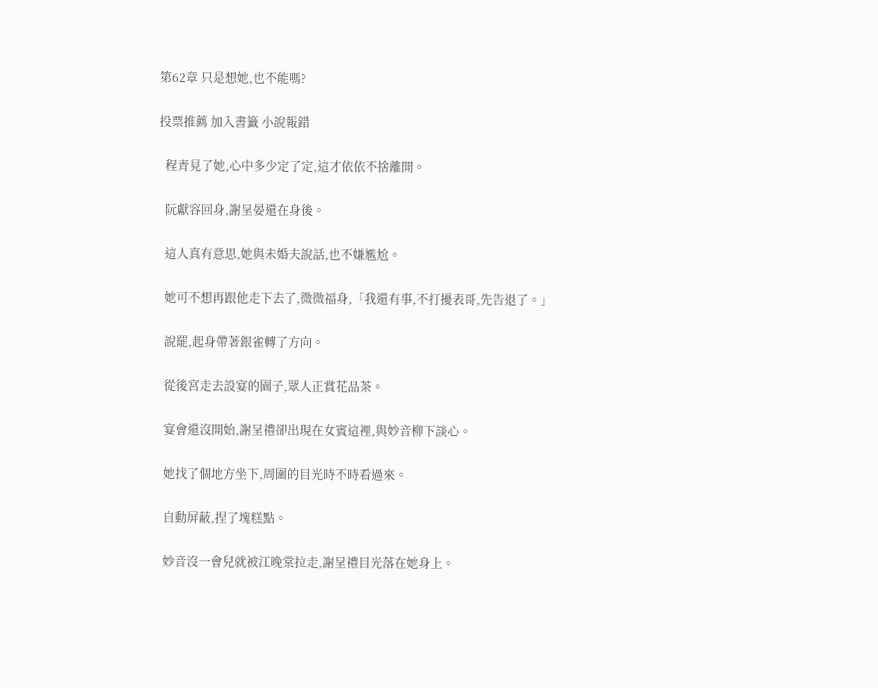第62章 只是想她,也不能嗎?

投票推薦 加入書籤 小說報錯

  程青見了她,心中多少定了定,這才依依不捨離開。

  阮獻容回身,謝呈晏還在身後。

  這人真有意思,她與未婚夫說話,也不嫌尷尬。

  她可不想再跟他走下去了,微微福身,「我還有事,不打擾表哥,先告退了。」

  說罷,起身帶著銀雀轉了方向。

  從後宮走去設宴的園子,眾人正賞花品茶。

  宴會還沒開始,謝呈禮卻出現在女賓這裡,與妙音柳下談心。

  她找了個地方坐下,周圍的目光時不時看過來。

  自動屏蔽,捏了塊糕點。

  妙音沒一會兒就被江晚棠拉走,謝呈禮目光落在她身上。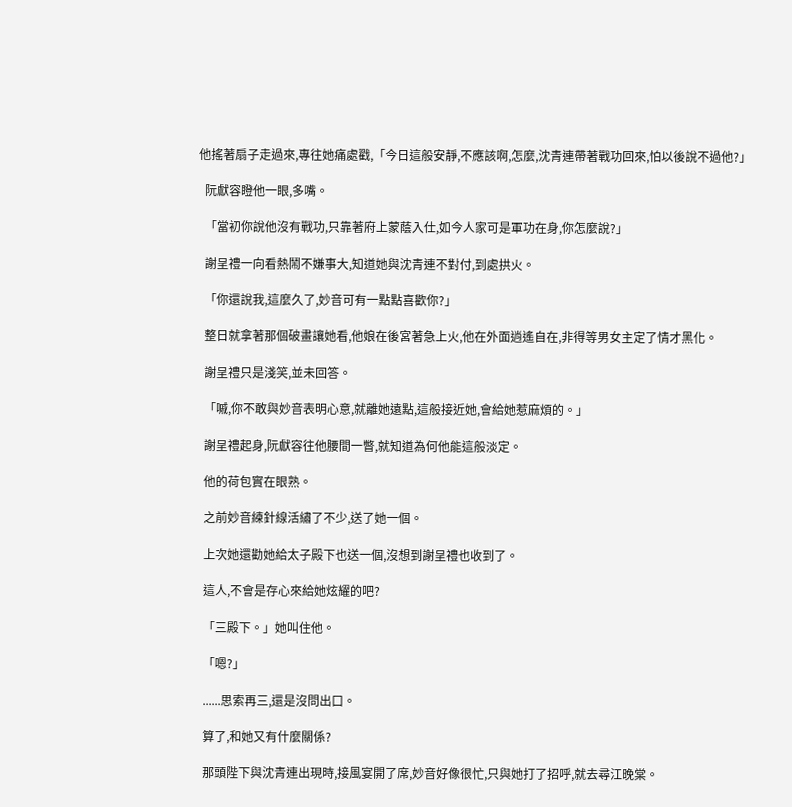他搖著扇子走過來,專往她痛處戳,「今日這般安靜,不應該啊,怎麼,沈青連帶著戰功回來,怕以後說不過他?」

  阮獻容瞪他一眼,多嘴。

  「當初你說他沒有戰功,只靠著府上蒙蔭入仕,如今人家可是軍功在身,你怎麼說?」

  謝呈禮一向看熱鬧不嫌事大,知道她與沈青連不對付,到處拱火。

  「你還說我,這麼久了,妙音可有一點點喜歡你?」

  整日就拿著那個破畫讓她看,他娘在後宮著急上火,他在外面逍遙自在,非得等男女主定了情才黑化。

  謝呈禮只是淺笑,並未回答。

  「嘁,你不敢與妙音表明心意,就離她遠點,這般接近她,會給她惹麻煩的。」

  謝呈禮起身,阮獻容往他腰間一瞥,就知道為何他能這般淡定。

  他的荷包實在眼熟。

  之前妙音練針線活繡了不少,送了她一個。

  上次她還勸她給太子殿下也送一個,沒想到謝呈禮也收到了。

  這人,不會是存心來給她炫耀的吧?

  「三殿下。」她叫住他。

  「嗯?」

  ......思索再三,還是沒問出口。

  算了,和她又有什麼關係?

  那頭陛下與沈青連出現時,接風宴開了席,妙音好像很忙,只與她打了招呼,就去尋江晚棠。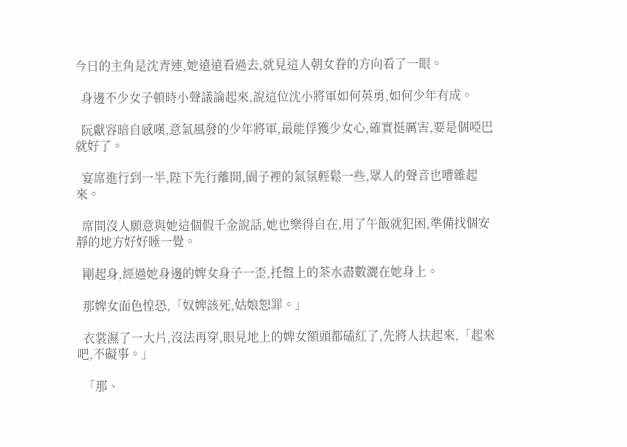今日的主角是沈青連,她遠遠看過去,就見這人朝女眷的方向看了一眼。

  身邊不少女子頓時小聲議論起來,說這位沈小將軍如何英勇,如何少年有成。

  阮獻容暗自感嘆,意氣風發的少年將軍,最能俘獲少女心,確實挺厲害,要是個啞巴就好了。

  宴席進行到一半,陛下先行離開,園子裡的氣氛輕鬆一些,眾人的聲音也嘈雜起來。

  席間沒人願意與她這個假千金說話,她也樂得自在,用了午飯就犯困,準備找個安靜的地方好好睡一覺。

  剛起身,經過她身邊的婢女身子一歪,托盤上的茶水盡數灑在她身上。

  那婢女面色惶恐,「奴婢該死,姑娘恕罪。」

  衣裳濕了一大片,沒法再穿,眼見地上的婢女額頭都磕紅了,先將人扶起來,「起來吧,不礙事。」

  「那、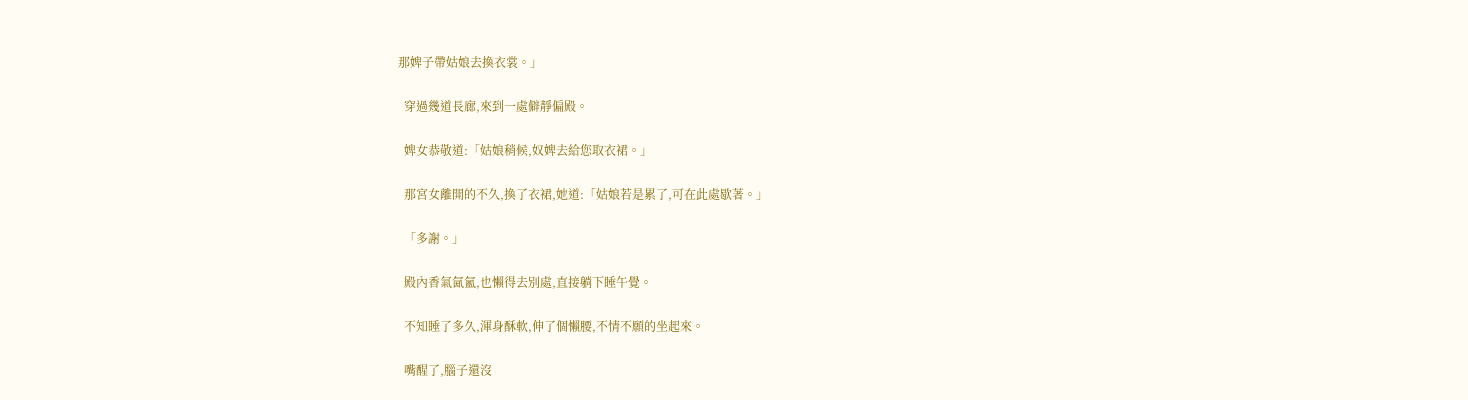那婢子帶姑娘去換衣裳。」

  穿過幾道長廊,來到一處僻靜偏殿。

  婢女恭敬道:「姑娘稍候,奴婢去給您取衣裙。」

  那宮女離開的不久,換了衣裙,她道:「姑娘若是累了,可在此處歇著。」

  「多謝。」

  殿內香氣氤氳,也懶得去別處,直接躺下睡午覺。

  不知睡了多久,渾身酥軟,伸了個懶腰,不情不願的坐起來。

  嘴醒了,腦子還沒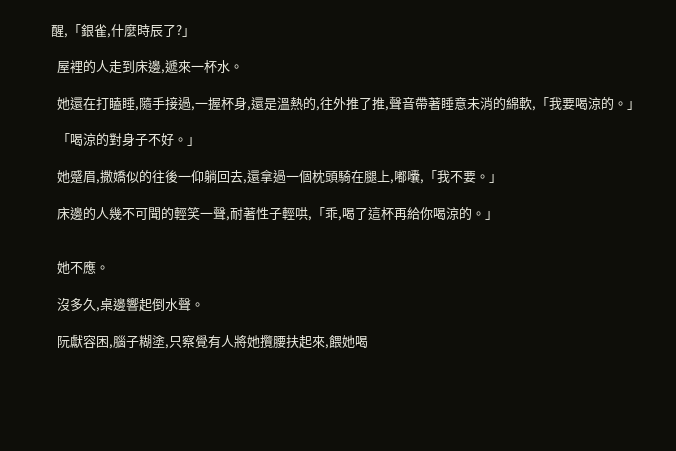醒,「銀雀,什麼時辰了?」

  屋裡的人走到床邊,遞來一杯水。

  她還在打瞌睡,隨手接過,一握杯身,還是溫熱的,往外推了推,聲音帶著睡意未消的綿軟,「我要喝涼的。」

  「喝涼的對身子不好。」

  她蹙眉,撒嬌似的往後一仰躺回去,還拿過一個枕頭騎在腿上,嘟囔,「我不要。」

  床邊的人幾不可聞的輕笑一聲,耐著性子輕哄,「乖,喝了這杯再給你喝涼的。」


  她不應。

  沒多久,桌邊響起倒水聲。

  阮獻容困,腦子糊塗,只察覺有人將她攬腰扶起來,餵她喝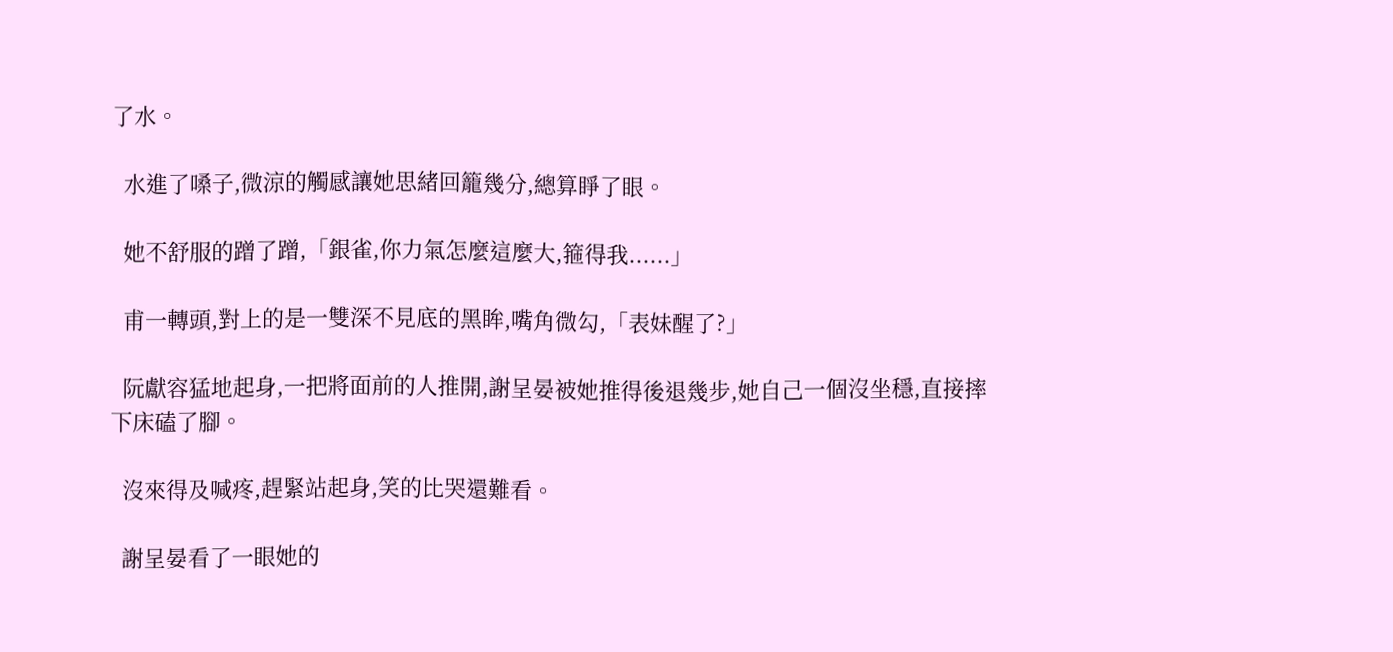了水。

  水進了嗓子,微涼的觸感讓她思緒回籠幾分,總算睜了眼。

  她不舒服的蹭了蹭,「銀雀,你力氣怎麼這麼大,箍得我......」

  甫一轉頭,對上的是一雙深不見底的黑眸,嘴角微勾,「表妹醒了?」

  阮獻容猛地起身,一把將面前的人推開,謝呈晏被她推得後退幾步,她自己一個沒坐穩,直接摔下床磕了腳。

  沒來得及喊疼,趕緊站起身,笑的比哭還難看。

  謝呈晏看了一眼她的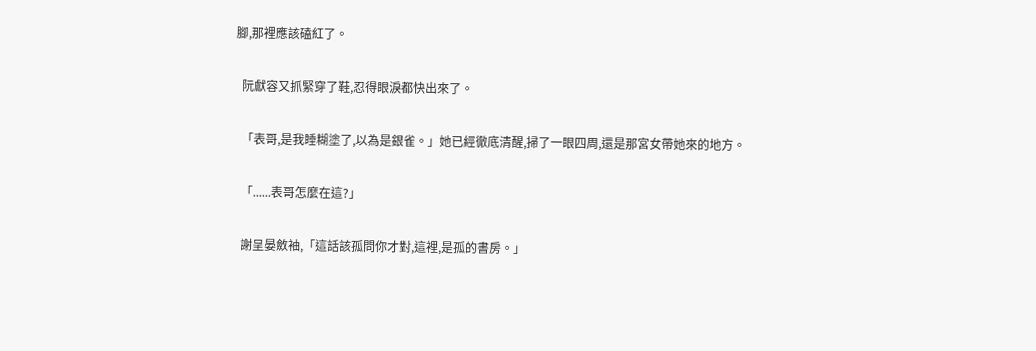腳,那裡應該磕紅了。

  阮獻容又抓緊穿了鞋,忍得眼淚都快出來了。

  「表哥,是我睡糊塗了,以為是銀雀。」她已經徹底清醒,掃了一眼四周,還是那宮女帶她來的地方。

  「......表哥怎麼在這?」

  謝呈晏斂袖,「這話該孤問你才對,這裡,是孤的書房。」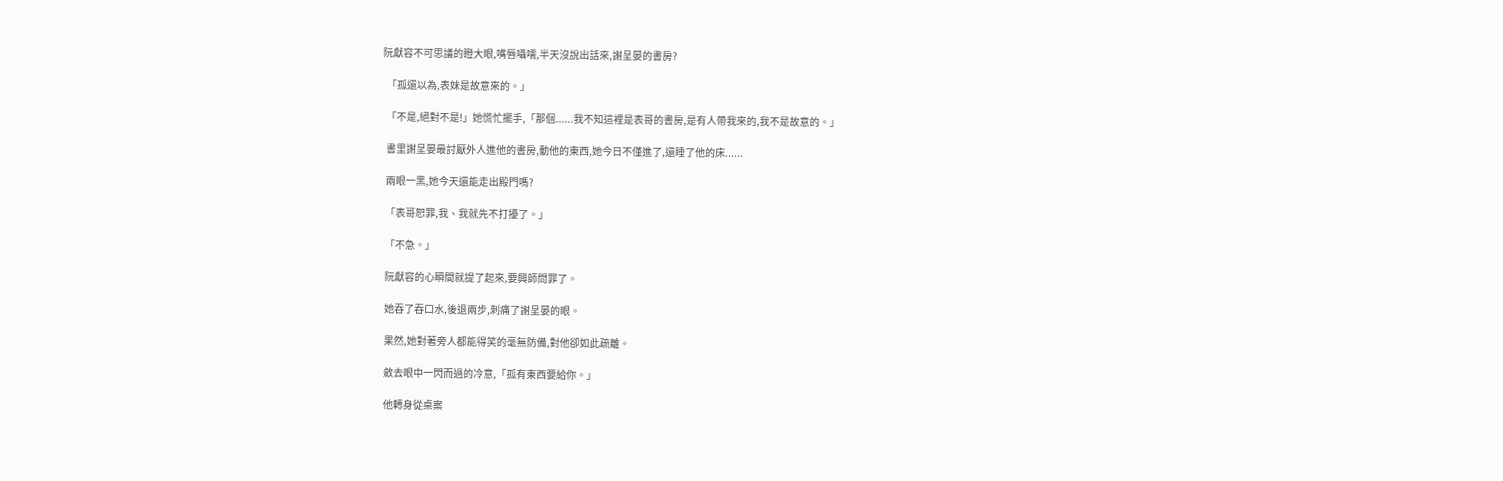阮獻容不可思議的瞪大眼,嘴唇囁嚅,半天沒說出話來,謝呈晏的書房?

  「孤還以為,表妹是故意來的。」

  「不是,絕對不是!」她慌忙擺手,「那個......我不知這裡是表哥的書房,是有人帶我來的,我不是故意的。」

  書里謝呈晏最討厭外人進他的書房,動他的東西,她今日不僅進了,還睡了他的床......

  兩眼一黑,她今天還能走出殿門嗎?

  「表哥恕罪,我、我就先不打擾了。」

  「不急。」

  阮獻容的心瞬間就提了起來,要興師問罪了。

  她吞了吞口水,後退兩步,刺痛了謝呈晏的眼。

  果然,她對著旁人都能得笑的毫無防備,對他卻如此疏離。

  斂去眼中一閃而過的冷意,「孤有東西要給你。」

  他轉身從桌案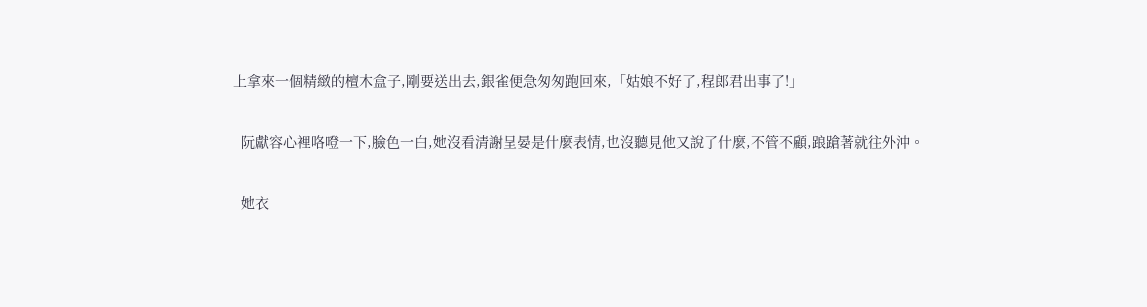上拿來一個精緻的檀木盒子,剛要送出去,銀雀便急匆匆跑回來,「姑娘不好了,程郎君出事了!」

  阮獻容心裡咯噔一下,臉色一白,她沒看清謝呈晏是什麼表情,也沒聽見他又說了什麼,不管不顧,踉蹌著就往外沖。

  她衣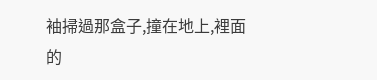袖掃過那盒子,撞在地上,裡面的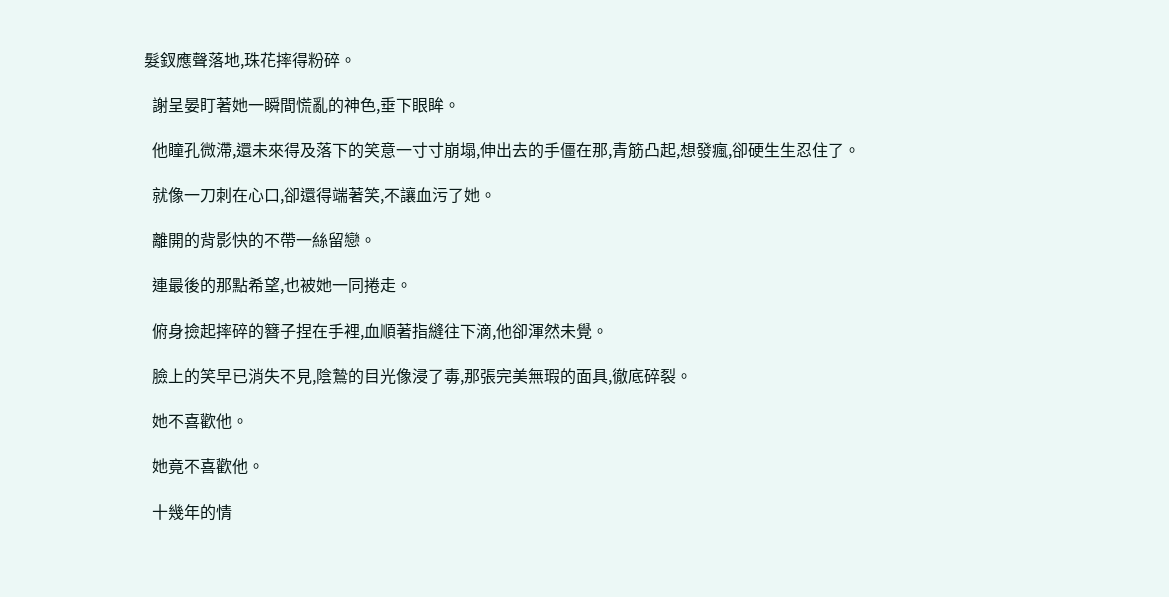髮釵應聲落地,珠花摔得粉碎。

  謝呈晏盯著她一瞬間慌亂的神色,垂下眼眸。

  他瞳孔微滯,還未來得及落下的笑意一寸寸崩塌,伸出去的手僵在那,青筋凸起,想發瘋,卻硬生生忍住了。

  就像一刀刺在心口,卻還得端著笑,不讓血污了她。

  離開的背影快的不帶一絲留戀。

  連最後的那點希望,也被她一同捲走。

  俯身撿起摔碎的簪子捏在手裡,血順著指縫往下滴,他卻渾然未覺。

  臉上的笑早已消失不見,陰鷙的目光像浸了毒,那張完美無瑕的面具,徹底碎裂。

  她不喜歡他。

  她竟不喜歡他。

  十幾年的情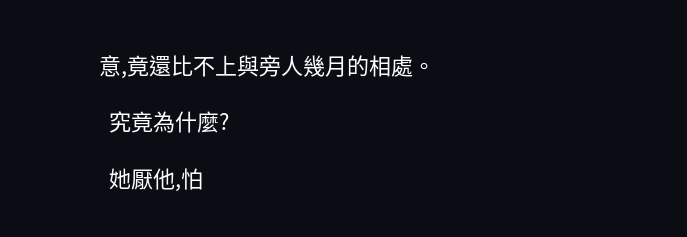意,竟還比不上與旁人幾月的相處。

  究竟為什麼?

  她厭他,怕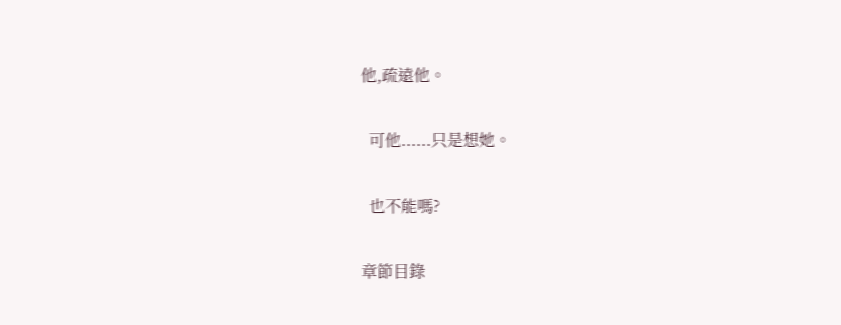他,疏遠他。

  可他......只是想她。

  也不能嗎?

章節目錄